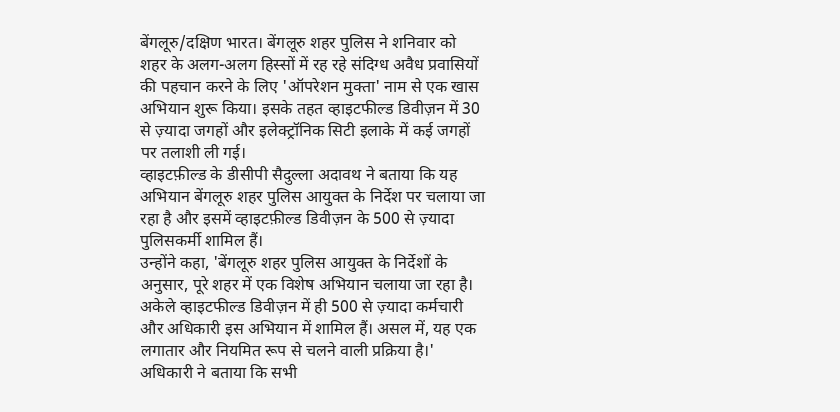बेंगलूरु/दक्षिण भारत। बेंगलूरु शहर पुलिस ने शनिवार को शहर के अलग-अलग हिस्सों में रह रहे संदिग्ध अवैध प्रवासियों की पहचान करने के लिए 'ऑपरेशन मुक्ता' नाम से एक खास अभियान शुरू किया। इसके तहत व्हाइटफील्ड डिवीज़न में 30 से ज़्यादा जगहों और इलेक्ट्रॉनिक सिटी इलाके में कई जगहों पर तलाशी ली गई।
व्हाइटफ़ील्ड के डीसीपी सैदुल्ला अदावथ ने बताया कि यह अभियान बेंगलूरु शहर पुलिस आयुक्त के निर्देश पर चलाया जा रहा है और इसमें व्हाइटफ़ील्ड डिवीज़न के 500 से ज़्यादा पुलिसकर्मी शामिल हैं।
उन्होंने कहा, 'बेंगलूरु शहर पुलिस आयुक्त के निर्देशों के अनुसार, पूरे शहर में एक विशेष अभियान चलाया जा रहा है। अकेले व्हाइटफील्ड डिवीज़न में ही 500 से ज़्यादा कर्मचारी और अधिकारी इस अभियान में शामिल हैं। असल में, यह एक लगातार और नियमित रूप से चलने वाली प्रक्रिया है।'
अधिकारी ने बताया कि सभी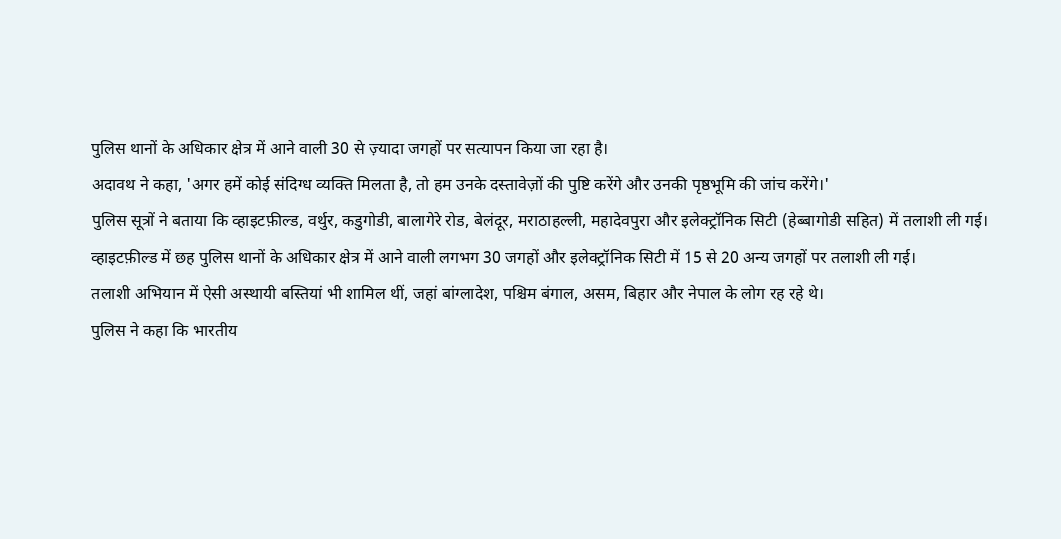पुलिस थानों के अधिकार क्षेत्र में आने वाली 30 से ज़्यादा जगहों पर सत्यापन किया जा रहा है।
अदावथ ने कहा, 'अगर हमें कोई संदिग्ध व्यक्ति मिलता है, तो हम उनके दस्तावेज़ों की पुष्टि करेंगे और उनकी पृष्ठभूमि की जांच करेंगे।'
पुलिस सूत्रों ने बताया कि व्हाइटफ़ील्ड, वर्थुर, कडुगोडी, बालागेरे रोड, बेलंदूर, मराठाहल्ली, महादेवपुरा और इलेक्ट्रॉनिक सिटी (हेब्बागोडी सहित) में तलाशी ली गई। व्हाइटफ़ील्ड में छह पुलिस थानों के अधिकार क्षेत्र में आने वाली लगभग 30 जगहों और इलेक्ट्रॉनिक सिटी में 15 से 20 अन्य जगहों पर तलाशी ली गई।
तलाशी अभियान में ऐसी अस्थायी बस्तियां भी शामिल थीं, जहां बांग्लादेश, पश्चिम बंगाल, असम, बिहार और नेपाल के लोग रह रहे थे।
पुलिस ने कहा कि भारतीय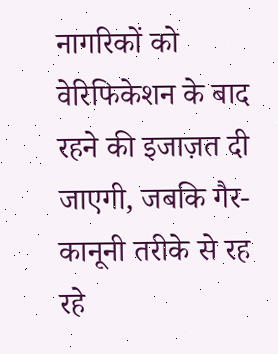नागरिकों को वेरिफिकेशन के बाद रहने की इजाज़त दी जाएगी, जबकि गैर-कानूनी तरीके से रह रहे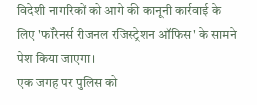विदेशी नागरिकों को आगे की कानूनी कार्रवाई के लिए 'फॉरेनर्स रीजनल रजिस्ट्रेशन ऑफिस' के सामने पेश किया जाएगा।
एक जगह पर पुलिस को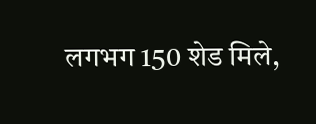लगभग 150 शेड मिले,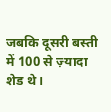जबकि दूसरी बस्ती में 100 से ज़्यादा शेड थे।